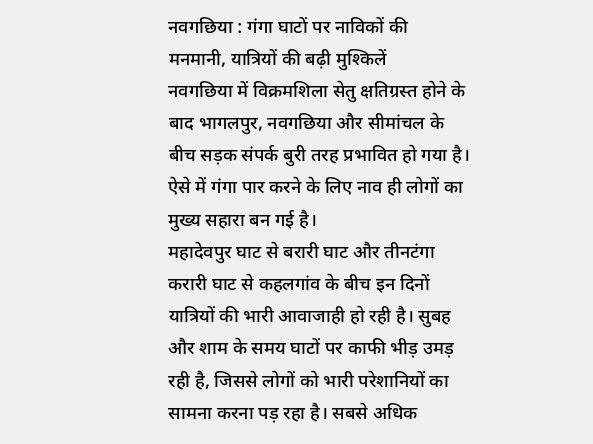नवगछिया : गंगा घाटों पर नाविकों की मनमानी, यात्रियों की बढ़ी मुश्किलें
नवगछिया में विक्रमशिला सेतु क्षतिग्रस्त होने के बाद भागलपुर, नवगछिया और सीमांचल के बीच सड़क संपर्क बुरी तरह प्रभावित हो गया है। ऐसे में गंगा पार करने के लिए नाव ही लोगों का मुख्य सहारा बन गई है।
महादेवपुर घाट से बरारी घाट और तीनटंगा करारी घाट से कहलगांव के बीच इन दिनों यात्रियों की भारी आवाजाही हो रही है। सुबह और शाम के समय घाटों पर काफी भीड़ उमड़ रही है, जिससे लोगों को भारी परेशानियों का सामना करना पड़ रहा है। सबसे अधिक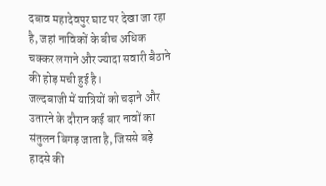दबाव महादेवपुर घाट पर देखा जा रहा है, जहां नाविकों के बीच अधिक चक्कर लगाने और ज्यादा सवारी बैठाने की होड़ मची हुई है।
जल्दबाजी में यात्रियों को चढ़ाने और उतारने के दौरान कई बार नावों का संतुलन बिगड़ जाता है, जिससे बड़े हादसे की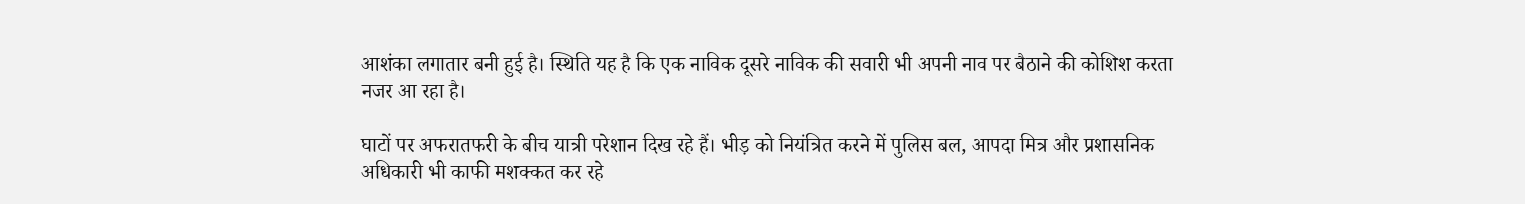आशंका लगातार बनी हुई है। स्थिति यह है कि एक नाविक दूसरे नाविक की सवारी भी अपनी नाव पर बैठाने की कोशिश करता नजर आ रहा है।

घाटों पर अफरातफरी के बीच यात्री परेशान दिख रहे हैं। भीड़ को नियंत्रित करने में पुलिस बल, आपदा मित्र और प्रशासनिक अधिकारी भी काफी मशक्कत कर रहे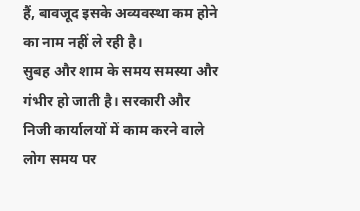हैं, बावजूद इसके अव्यवस्था कम होने का नाम नहीं ले रही है।
सुबह और शाम के समय समस्या और गंभीर हो जाती है। सरकारी और निजी कार्यालयों में काम करने वाले लोग समय पर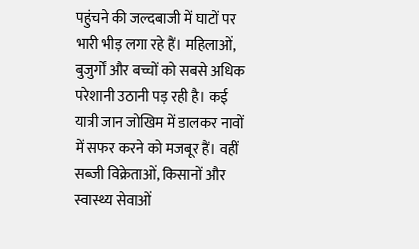पहुंचने की जल्दबाजी में घाटों पर भारी भीड़ लगा रहे हैं। महिलाओं, बुजुर्गों और बच्चों को सबसे अधिक परेशानी उठानी पड़ रही है। कई यात्री जान जोखिम में डालकर नावों में सफर करने को मजबूर हैं। वहीं सब्जी विक्रेताओं, किसानों और स्वास्थ्य सेवाओं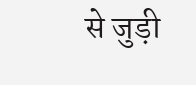से जुड़ी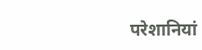परेशानियां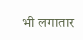भी लगातार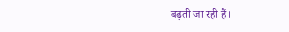बढ़ती जा रही हैं।